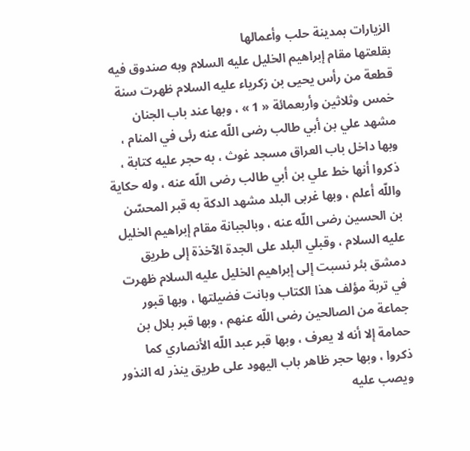الزيارات بمدينة حلب وأعمالها
بقلعتها مقام إبراهيم الخليل عليه السلام وبه صندوق فيه قطعة من رأس يحيى بن زكرياء عليه السلام ظهرت سنة خمس وثلاثين وأربعمائة « 1 » ، وبها عند باب الجنان مشهد علي بن أبي طالب رضى اللّه عنه رئى في المنام ، وبها داخل باب العراق مسجد غوث ، به حجر عليه كتابة ، ذكروا أنها خط علي بن أبي طالب رضى اللّه عنه ، وله حكاية واللّه أعلم ، وبها غربى البلد مشهد الدكة به قبر المحسّن بن الحسين رضى اللّه عنه ، وبالجبانة مقام إبراهيم الخليل عليه السلام ، وقبلي البلد على الجدة الآخذة إلى طريق دمشق بئر نسبت إلى إبراهيم الخليل عليه السلام ظهرت في تربة مؤلف هذا الكتاب وبانت فضيلتها ، وبها قبور جماعة من الصالحين رضى اللّه عنهم ، وبها قبر بلال بن حمامة إلا أنه لا يعرف ، وبها قبر عبد اللّه الأنصاري كما ذكروا ، وبها حجر ظاهر باب اليهود على طريق ينذر له النذور ويصب عليه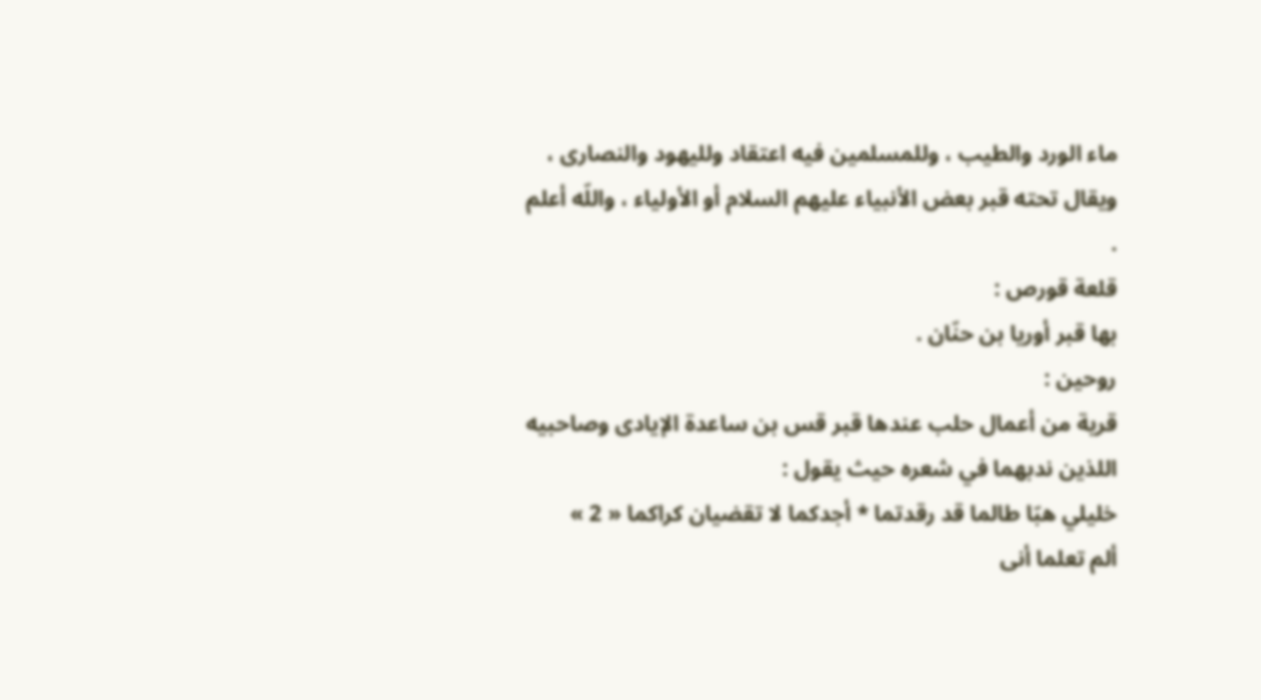ماء الورد والطيب ، وللمسلمين فيه اعتقاد ولليهود والنصارى ، ويقال تحته قبر بعض الأنبياء عليهم السلام أو الأولياء ، واللّه أعلم .
قلعة قورص :
بها قبر أوريا بن حنّان .
روحين :
قرية من أعمال حلب عندها قبر قس بن ساعدة الإيادى وصاحبيه اللذين ندبهما في شعره حيث يقول :
خليلي هبّا طالما قد رقدتما * أجدكما لا تقضيان كراكما « 2 »
ألم تعلما أنى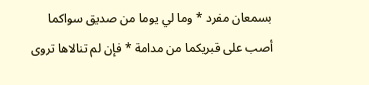بسمعان مفرد * وما لي يوما من صديق سواكما
أصب على قبريكما من مدامة * فإن لم تنالاها تروى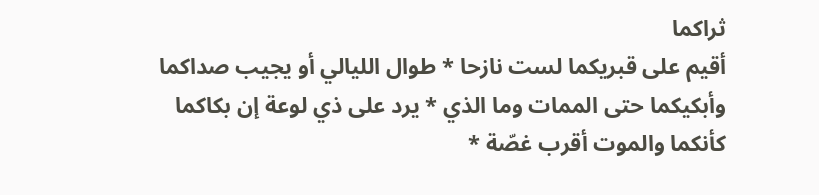ثراكما
أقيم على قبريكما لست نازحا * طوال الليالي أو يجيب صداكما
وأبكيكما حتى الممات وما الذي * يرد على ذي لوعة إن بكاكما
كأنكما والموت أقرب غصّة *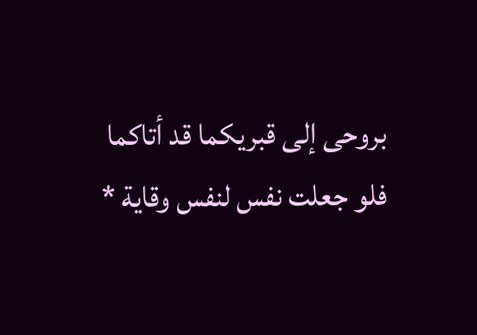بروحى إلى قبريكما قد أتاكما
فلو جعلت نفس لنفس وقاية *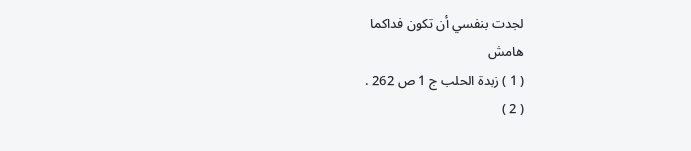لجدت بنفسي أن تكون فداكما
هامش
( 1 ) زبدة الحلب ج 1 ص 262 .
( 2 )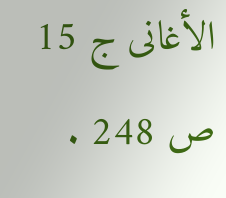الأغانى ج 15 ص 248 .